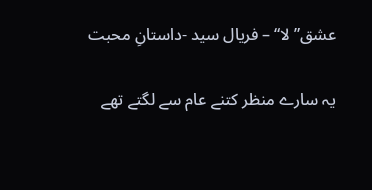عشق”لا“ – فریال سید -داستانِ محبت

یہ سارے منظر کتنے عام سے لگتے تھے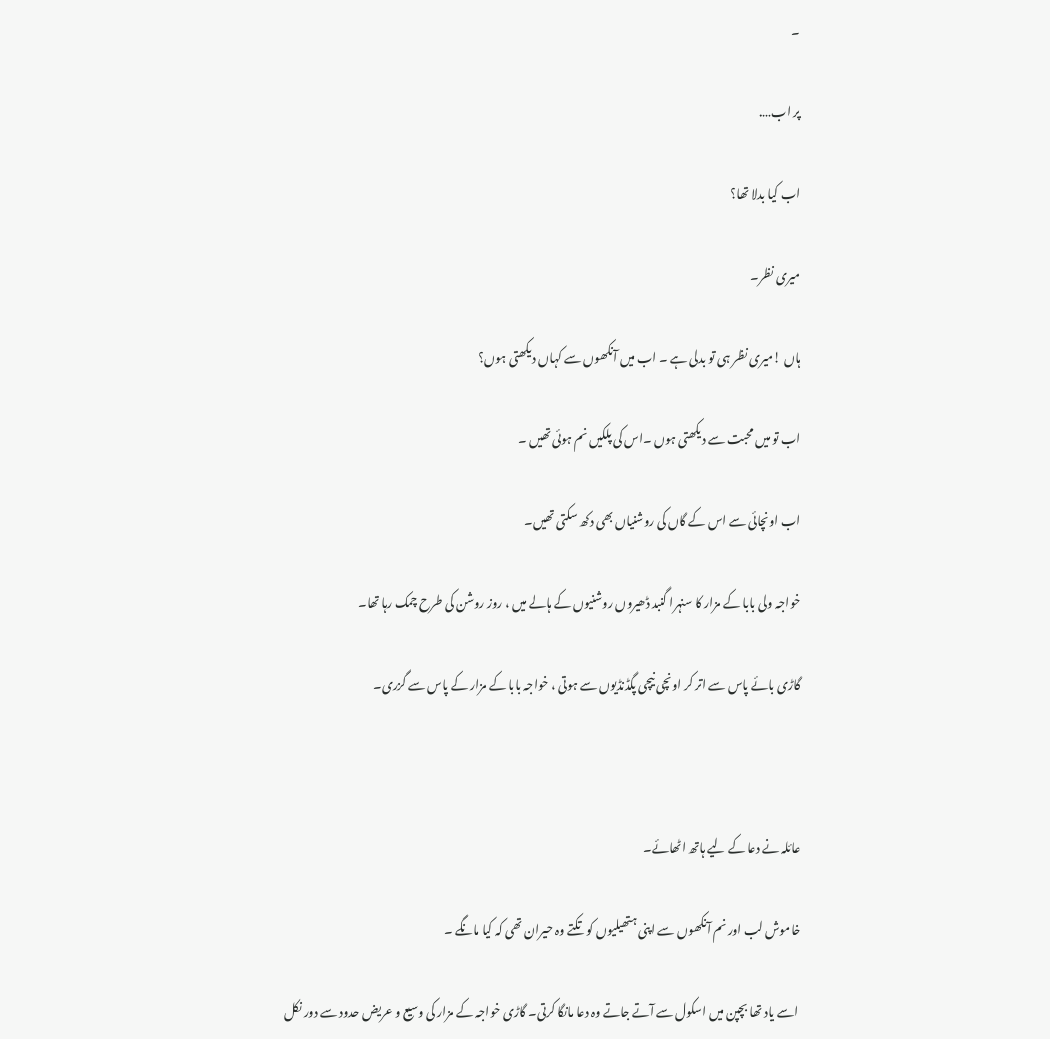۔

پر اب….

اب کیا بدلا تھا؟

میری نظر۔

ہاں !میری نظر ہی تو بدلی ہے ۔ اب میں آنکھوں سے کہاں دیکھتی ہوں؟

اب تو میں محبت سے دیکھتی ہوں ۔اس کی پلکیں نم ہوئی تھیں ۔

اب اونچائی سے اس کے گاں کی روشنیاں بھی دکھ سکتی تھیں۔

خواجہ ولی بابا کے مزار کا سنہرا گنبد ڈھیروں روشنیوں کے ہالے میں ، روز روشن کی طرح چمک رہا تھا۔

گاڑی بائے پاس سے اتر کر اونچی نیچی پگڈنڈیوں سے ہوتی ، خواجہ بابا کے مزار کے پاس سے گزری۔



عائلہ نے دعا کے لیے ہاتھ اٹھائے۔

خاموش لب اور نم آنکھوں سے اپنی ہتھیلیوں کو تکتے وہ حیران تھی کہ کیا مانگے ۔

 اسے یاد تھا بچپن میں اسکول سے آتے جاتے وہ دعا مانگا کرتی۔ گاڑی خواجہ کے مزار کی وسیع و عریض حدود سے دور نکل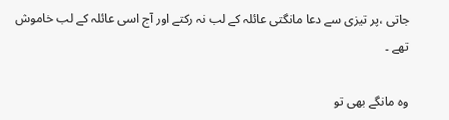جاتی ،پر تیزی سے دعا مانگتی عائلہ کے لب نہ رکتے اور آج اسی عائلہ کے لب خاموش تھے ۔

وہ مانگے بھی تو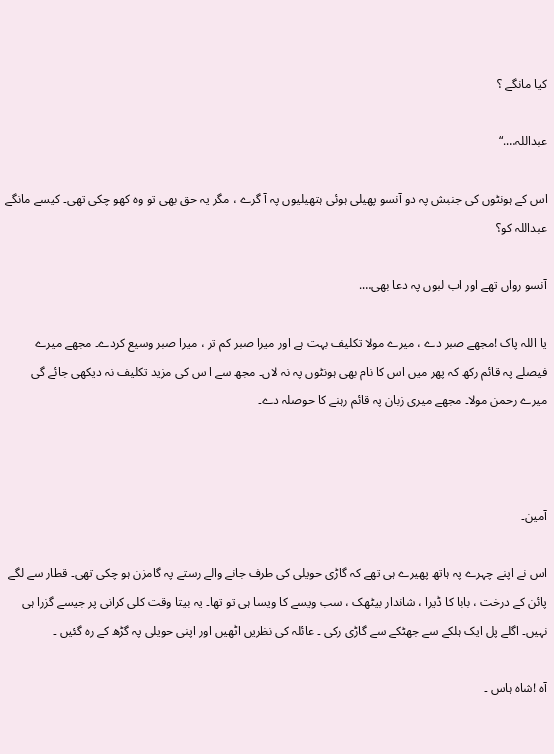کیا مانگے ؟

عبداللہ….“

اس کے ہونٹوں کی جنبش پہ دو آنسو پھیلی ہوئی ہتھیلیوں پہ آ گرے ، مگر یہ حق بھی تو وہ کھو چکی تھی۔ کیسے مانگے عبداللہ کو؟

آنسو رواں تھے اور اب لبوں پہ دعا بھی….

یا اللہ پاک !مجھے صبر دے ، میرے مولا تکلیف بہت ہے اور میرا صبر کم تر ، میرا صبر وسیع کردے۔ مجھے میرے فیصلے پہ قائم رکھ کہ پھر میں اس کا نام بھی ہونٹوں پہ نہ لاں۔ مجھ سے ا س کی مزید تکلیف نہ دیکھی جائے گی میرے رحمن مولا۔ مجھے میری زبان پہ قائم رہنے کا حوصلہ دے۔



آمین۔

اس نے اپنے چہرے پہ ہاتھ پھیرے ہی تھے کہ گاڑی حویلی کی طرف جانے والے رستے پہ گامزن ہو چکی تھی۔ قطار سے لگے پائن کے درخت ، بابا کا ڈیرا ، شاندار بیٹھک ، سب ویسے کا ویسا ہی تو تھا۔ یہ بیتا وقت کلی کرانی پر جیسے گزرا ہی نہیں۔ اگلے پل ایک ہلکے سے جھٹکے سے گاڑی رکی ۔ عائلہ کی نظریں اٹھیں اور اپنی حویلی پہ گڑھ کے رہ گئیں ۔

آہ !شاہ ہاس ۔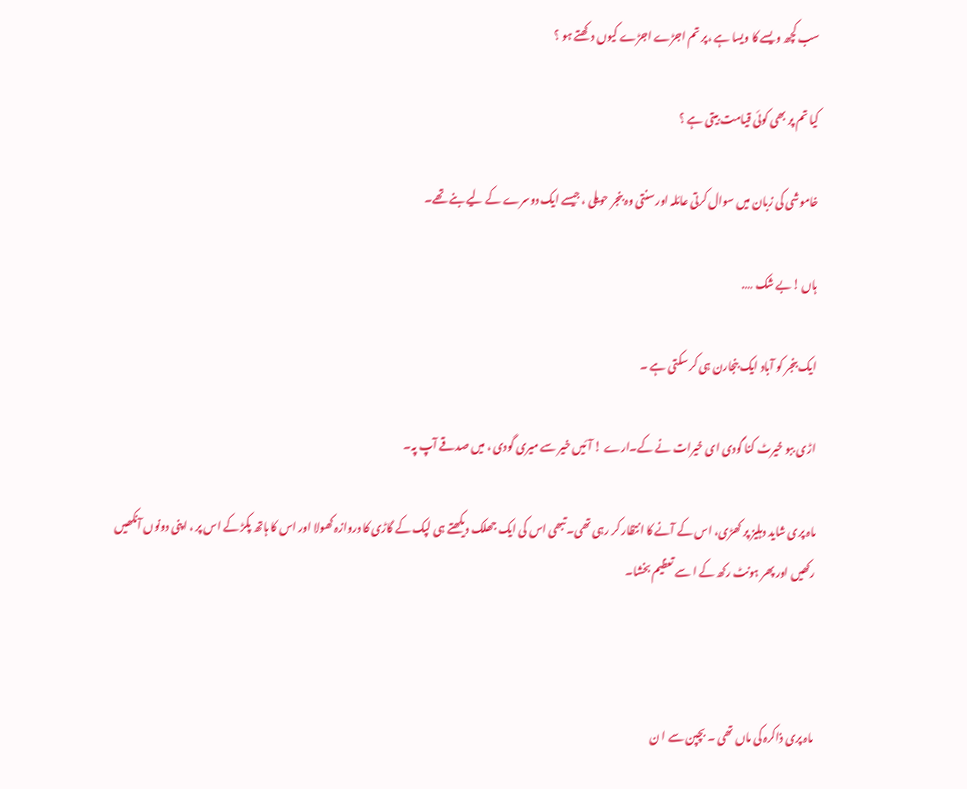سب کچھ ویسے کا ویسا ہے ،پر تم اجڑے اجڑے کیوں دکھتے ہو ؟

کیا تم پر بھی کوئی قیامت بیتی ہے ؟

خاموشی کی زبان میں سوال کرتی عائلہ اور سنتی وہ بنجر حویلی ، جیسے ایک دوسرے کے لیے بنے تھے۔

ہاں !بے شک ….

ایک بنجر کو آباد ایک بنجارن ہی کر سکتی ہے ۔

اڑی ببو خیرٹ کنا گودی ای خیرات نے کے۔ارے ! آئیں خیر سے میری گودی ، میں صدقے آپ پہ۔

ماہ پری شاید دہلیز پر کھڑی، اس کے آنے کا انتظار کر رہی تھی۔ تبھی اس کی ایک جھلک دیکھتے ہی لپک کے گاڑی کا دروازہ کھولا اور اس کا ہاتھ پکڑ کے اس پر ، اپنی دونوں آنکھیں رکھیں اور پھر ہونٹ رکھ کے ا سے تعظیم بخشا۔



ماہ پری ذاکرہ کی ماں تھی ۔ بچپن سے ا ن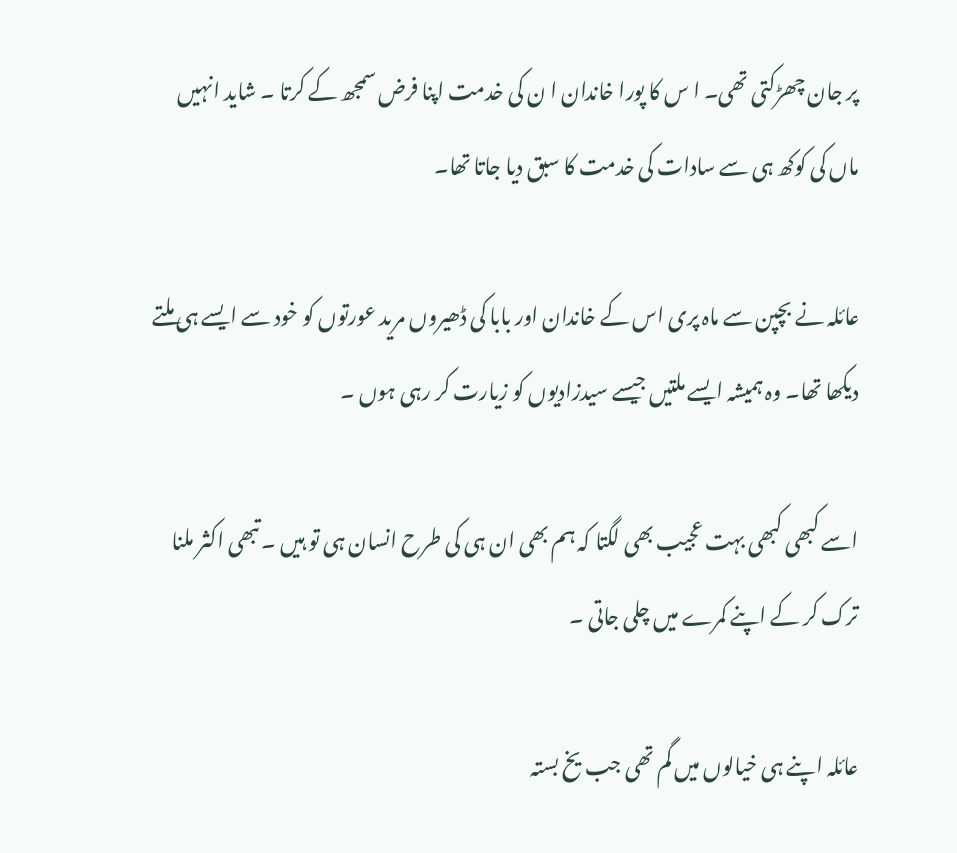پر جان چھڑکتی تھی۔ ا س کا پورا خاندان ا ن کی خدمت اپنا فرض سمجھ کے کرتا ۔ شاید انہیں ماں کی کوکھ ہی سے سادات کی خدمت کا سبق دیا جاتا تھا۔

عائلہ نے بچپن سے ماہ پری اس کے خاندان اور بابا کی ڈھیروں مرید عورتوں کو خود سے ایسے ہی ملتے دیکھا تھا۔ وہ ہمیشہ ایسے ملتیں جیسے سیدزادیوں کو زیارت کر رہی ہوں ۔

اسے کبھی کبھی بہت عجیب بھی لگتا کہ ہم بھی ان ہی کی طرح انسان ہی تو ہیں ۔ تبھی اکثر ملنا ترک کر کے اپنے کمرے میں چلی جاتی ۔

عائلہ اپنے ہی خیالوں میں گم تھی جب یخ بستہ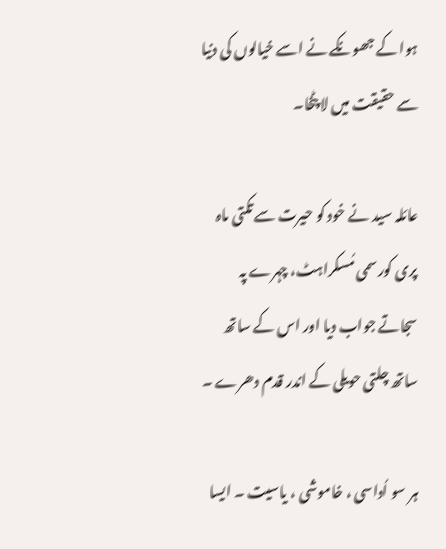ہوا کے جھونکے نے اسے خیالوں کی دنیا سے حقیقت میں لا پٹخا۔

عائلہ سید نے خود کو حیرت سے تکتی ماہ پری کورسمی مُسکراہٹ، چہرے پہ سجاتے جواب دیا اور اس کے ساتھ ساتھ چلتی حویلی کے اندر قدم دھرے ۔

ہر سو اُداسی ، خاموشی ، یاسیت ۔ ایسا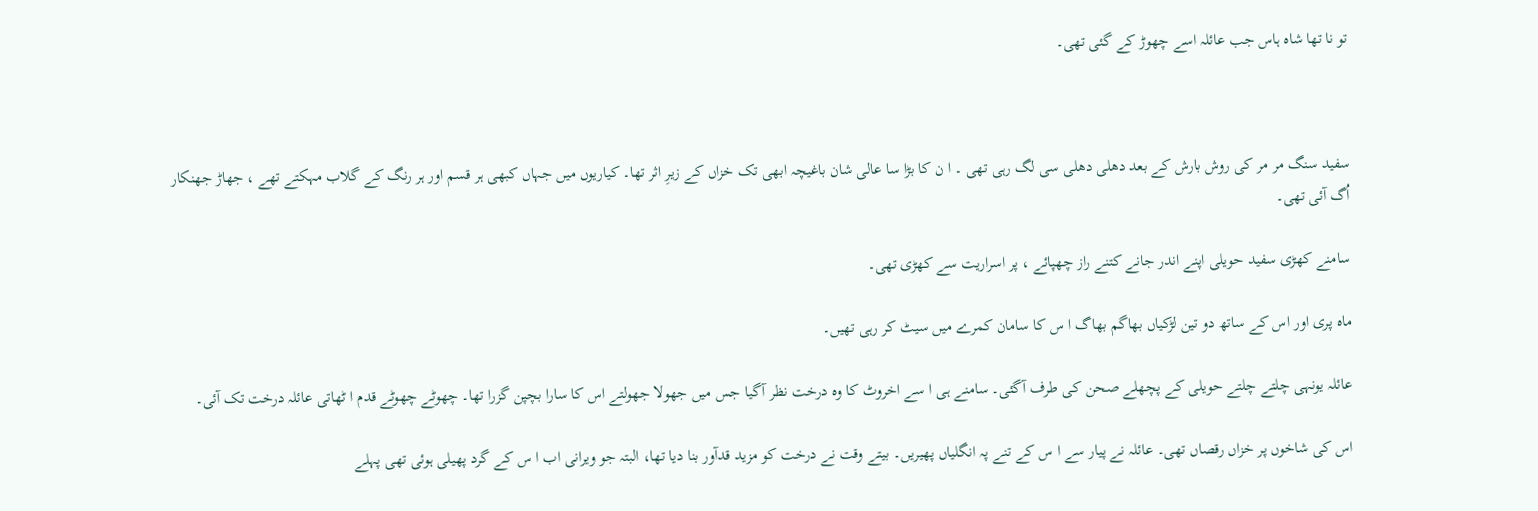تو نا تھا شاہ ہاس جب عائلہ اسے چھوڑ کے گئی تھی۔



سفید سنگ مر مر کی روش بارش کے بعد دھلی دھلی سی لگ رہی تھی ۔ ا ن کا بڑا سا عالی شان باغیچہ ابھی تک خزاں کے زیرِ اثر تھا۔ کیاریوں میں جہاں کبھی ہر قسم اور ہر رنگ کے گلاب مہکتے تھے ، جھاڑ جھنکار اُگ آئی تھی۔

سامنے کھڑی سفید حویلی اپنے اندر جانے کتنے راز چھپائے ، پر اسراریت سے کھڑی تھی۔

ماہ پری اور اس کے ساتھ دو تین لڑکیاں بھاگم بھاگ ا س کا سامان کمرے میں سیٹ کر رہی تھیں۔

عائلہ یونہی چلتے چلتے حویلی کے پچھلے صحن کی طرف آگئی۔ سامنے ہی ا سے اخروٹ کا وہ درخت نظر آگیا جس میں جھولا جھولتے اس کا سارا بچپن گزرا تھا۔ چھوٹے چھوٹے قدم ا ٹھاتی عائلہ درخت تک آئی۔

اس کی شاخوں پر خزاں رقصاں تھی۔ عائلہ نے پیار سے ا س کے تنے پہ انگلیاں پھیریں۔ بیتے وقت نے درخت کو مزید قدآور بنا دیا تھا، البتہ جو ویرانی اب ا س کے گرد پھیلی ہوئی تھی پہلے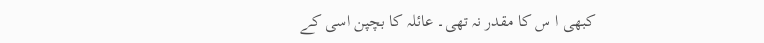کبھی ا س کا مقدر نہ تھی۔ عائلہ کا بچپن اسی کے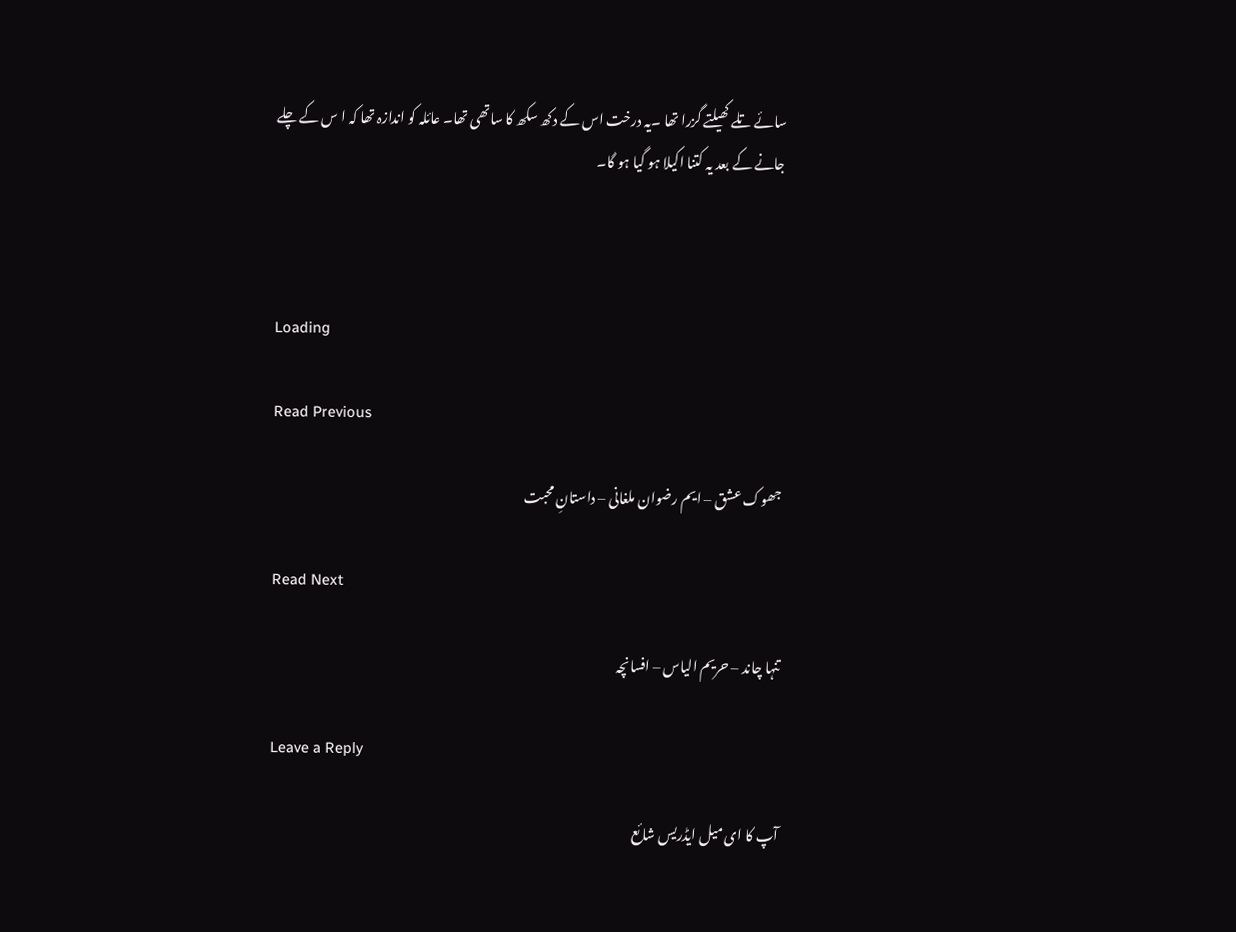سائے تلے کھیلتے گزرا تھا ۔یہ درخت اس کے دکھ سکھ کا ساتھی تھا۔ عائلہ کو اندازہ تھا کہ ا س کے چلے جانے کے بعد یہ کتنا اکیلا ہو گیا ہو گا۔



Loading

Read Previous

جھوک عشق – ایم رضوان ملغانی – داستانِ محبت

Read Next

تنہا چاند – حریم الیاس – افسانچہ

Leave a Reply

آپ کا ای میل ایڈریس شائع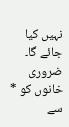نہیں کیا جائے گا۔ ضروری خانوں کو * سے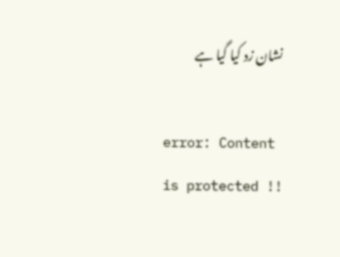نشان زد کیا گیا ہے

error: Content is protected !!